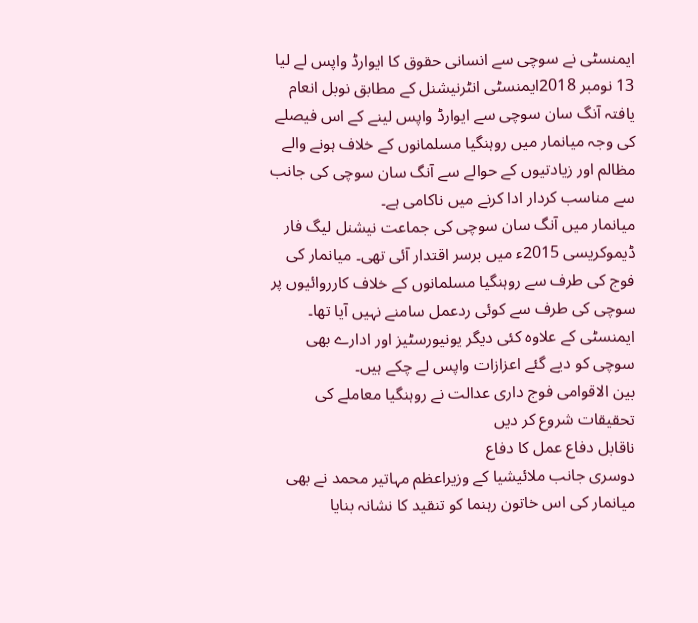ایمنسٹی نے سوچی سے انسانی حقوق کا ایوارڈ واپس لے لیا
13 نومبر 2018ایمنسٹی انٹرنیشنل کے مطابق نوبل انعام یافتہ آنگ سان سوچی سے ایوارڈ واپس لینے کے اس فیصلے کی وجہ میانمار میں روہنگیا مسلمانوں کے خلاف ہونے والے مظالم اور زیادتیوں کے حوالے سے آنگ سان سوچی کی جانب سے مناسب کردار ادا کرنے میں ناکامی ہے۔
میانمار میں آنگ سان سوچی کی جماعت نیشنل لیگ فار ڈیموکریسی 2015ء میں برسر اقتدار آئی تھی۔ میانمار کی فوج کی طرف سے روہنگیا مسلمانوں کے خلاف کارروائیوں پر سوچی کی طرف سے کوئی ردعمل سامنے نہیں آیا تھا۔ ایمنسٹی کے علاوہ کئی دیگر یونیورسٹیز اور ادارے بھی سوچی کو دیے گئے اعزازات واپس لے چکے ہیں۔
بین الاقوامی فوج داری عدالت نے روہنگیا معاملے کی تحقیقات شروع کر دیں
ناقابل دفاع عمل کا دفاع
دوسری جانب ملائیشیا کے وزیراعظم مہاتیر محمد نے بھی میانمار کی اس خاتون رہنما کو تنقید کا نشانہ بنایا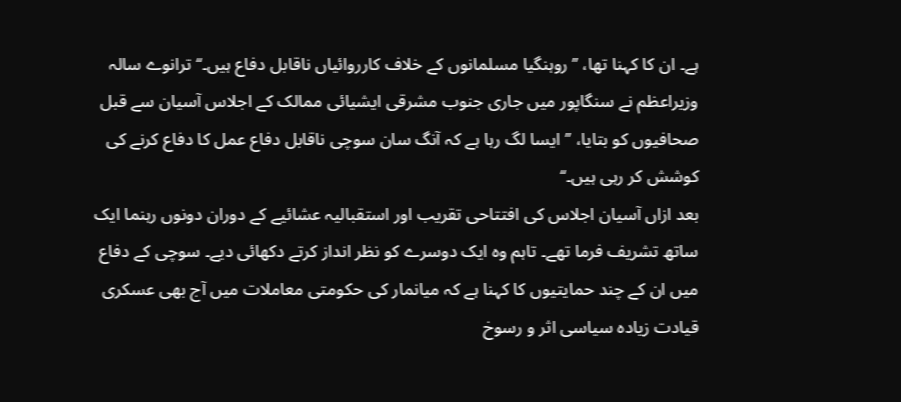ہے۔ ان کا کہنا تھا، ’’روہنگیا مسلمانوں کے خلاف کارروائیاں ناقابل دفاع ہیں۔‘‘ ترانوے سالہ وزیراعظم نے سنگاپور میں جاری جنوب مشرقی ایشیائی ممالک کے اجلاس آسیان سے قبل صحافیوں کو بتایا، ’’ایسا لگ رہا ہے کہ آنگ سان سوچی ناقابل دفاع عمل کا دفاع کرنے کی کوشش کر رہی ہیں۔‘‘
بعد ازاں آسیان اجلاس کی افتتاحی تقریب اور استقبالیہ عشائیے کے دوران دونوں رہنما ایک ساتھ تشریف فرما تھے۔ تاہم وہ ایک دوسرے کو نظر انداز کرتے دکھائی دیے۔ سوچی کے دفاع میں ان کے چند حمایتیوں کا کہنا ہے کہ میانمار کی حکومتی معاملات میں آج بھی عسکری قیادت زیادہ سیاسی اثر و رسوخ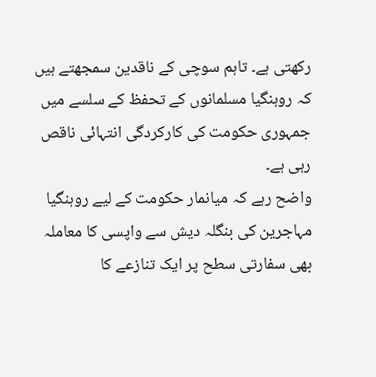رکھتی ہے۔ تاہم سوچی کے ناقدین سمجھتے ہیں کہ روہنگیا مسلمانوں کے تحفظ کے سلسے میں جمہوری حکومت کی کارکردگی انتہائی ناقص رہی ہے۔
واضح رہے کہ میانمار حکومت کے لیے روہنگیا مہاجرین کی بنگلہ دیش سے واپسی کا معاملہ بھی سفارتی سطح پر ایک تنازعے کا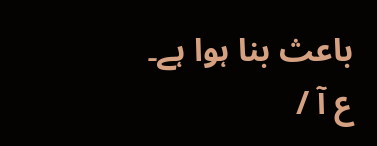باعث بنا ہوا ہے۔
ع آ /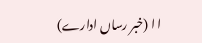ا ا (خبر رساں ادارے)